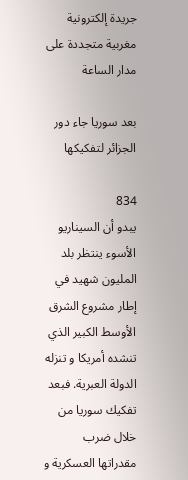جريدة إلكترونية مغربية متجددة على مدار الساعة

بعد سوريا جاء دور الجزائر لتفكيكها

834
يبدو أن السيناريو الأسوء ينتظر بلد المليون شهيد في إطار مشروع الشرق الأوسط الكبير الذي تنشده أمريكا و تنزله الدولة العبرية. فبعد تفكيك سوريا من خلال ضرب مقدراتها العسكرية و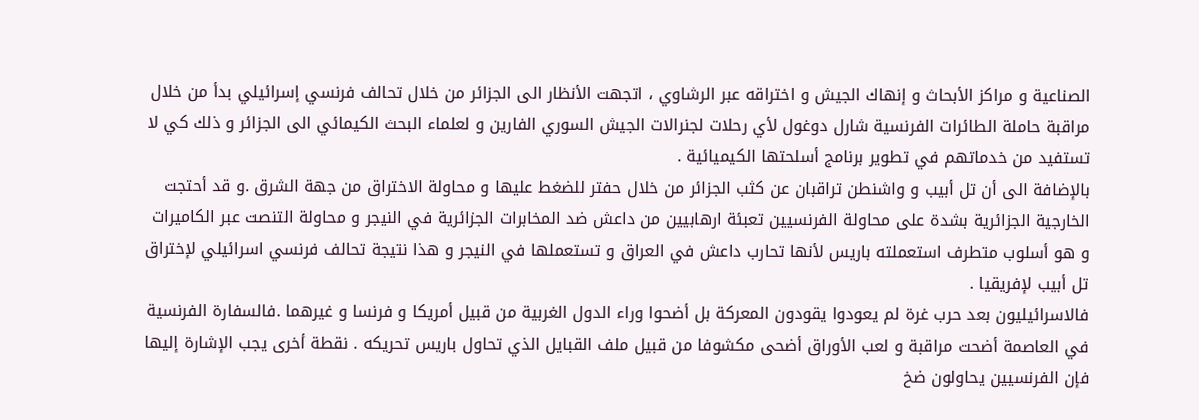الصناعية و مراكز الأبحاث و إنهاك الجيش و اختراقه عبر الرشاوي ، اتجهت الأنظار الى الجزائر من خلال تحالف فرنسي إسرائيلي بدأ من خلال مراقبة حاملة الطائرات الفرنسية شارل دوغول لأي رحلات لجنرالات الجيش السوري الفارين و لعلماء البحث الكيمائي الى الجزائر و ذلك كي لا تستفيد من خدماتهم في تطوير برنامج أسلحتها الكيميائية .
بالإضافة الى أن تل أبيب و واشنطن تراقبان عن كثب الجزائر من خلال حفتر للضغط عليها و محاولة الاختراق من جهة الشرق .و قد أحتجت الخارجية الجزائرية بشدة على محاولة الفرنسيين تعبئة ارهابيين من داعش ضد المخابرات الجزائرية في النيجر و محاولة التنصت عبر الكاميرات و هو أسلوب متطرف استعملته باريس لأنها تحارب داعش في العراق و تستعملها في النيجر و هذا نتيجة تحالف فرنسي اسرائيلي لإختراق تل أبيب لإفريقيا .
فالاسرائيليون بعد حرب غرة لم يعودوا يقودون المعركة بل أضحوا وراء الدول الغربية من قبيل أمريكا و فرنسا و غيرهما .فالسفارة الفرنسية في العاصمة أضحت مراقبة و لعب الأوراق أضحى مكشوفا من قبيل ملف القبايل الذي تحاول باريس تحريكه . نقطة أخرى يجب الإشارة إليها فإن الفرنسيين يحاولون ضخ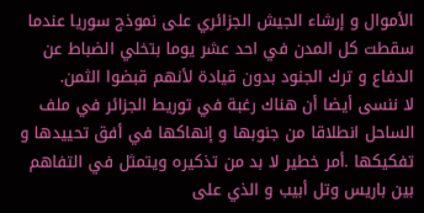الأموال و إرشاء الجيش الجزائري على نموذج سوريا عندما سقطت كل المدن في احد عشر يوما بتخلي الضباط عن الدفاع و ترك الجنود بدون قيادة لأنهم قبضوا الثمن.
لا ننسى أيضا أن هناك رغبة في توريط الجزائر في ملف الساحل انطلاقا من جنوبها و إنهاكها في أفق تحييدها و تفكيكها .أمر خطير لا بد من تذكيره ويتمثل في التفاهم بين باريس وتل أبيب و الذي على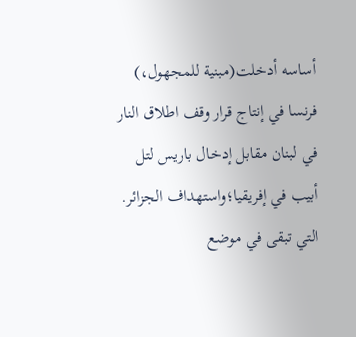أساسه أدخلت(مبنية للمجهول،) فرنسا في إنتاج قرار وقف اطلاق النار في لبنان مقابل إدخال باريس لتل أبيب في إفريقيا؛واستهداف الجزائر. التي تبقى في موضع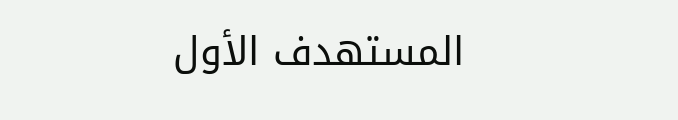المستهدف الأول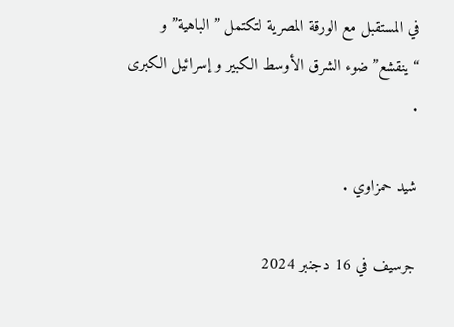في المستقبل مع الورقة المصرية لتكتمل ” الباهية” و “ينقشع” ضوء الشرق الأوسط الكبير و إسرائيل الكبرى .

شيد حمزاوي .

جرسيف في 16 دجنبر 2024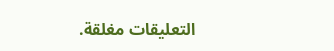التعليقات مغلقة.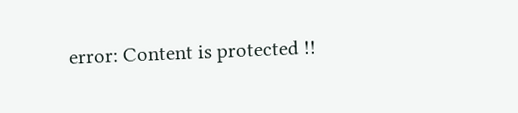error: Content is protected !!